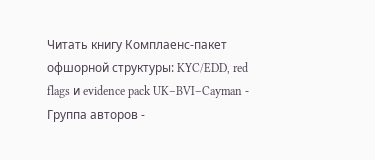Читать книгу Комплаенс‑пакет офшорной структуры: KYC/EDD, red flags и evidence pack UK–BVI–Cayman - Группа авторов -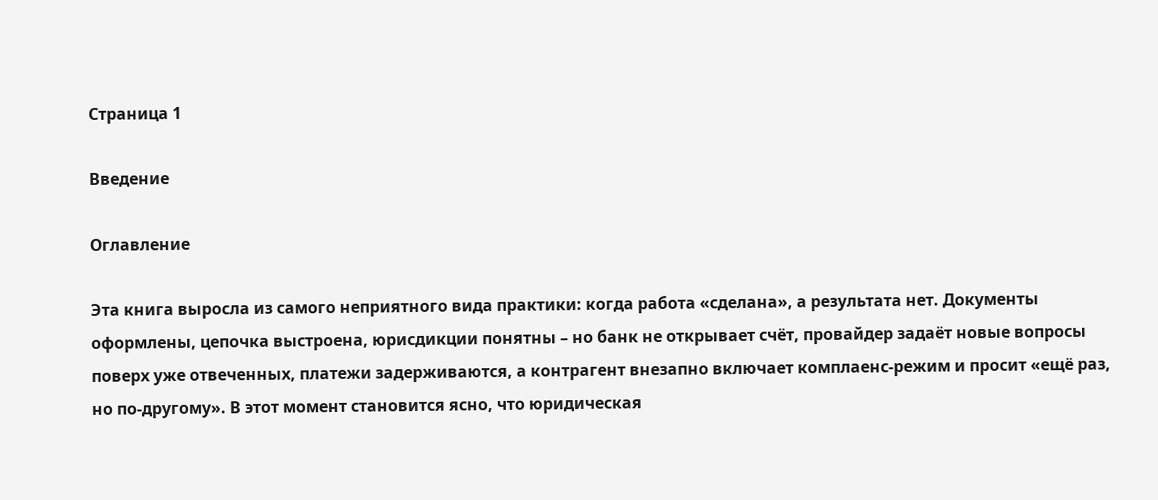Страница 1

Введение

Оглавление

Эта книга выросла из самого неприятного вида практики: когда работа «сделана», а результата нет. Документы оформлены, цепочка выстроена, юрисдикции понятны – но банк не открывает счёт, провайдер задаёт новые вопросы поверх уже отвеченных, платежи задерживаются, а контрагент внезапно включает комплаенс‑режим и просит «ещё раз, но по‑другому». В этот момент становится ясно, что юридическая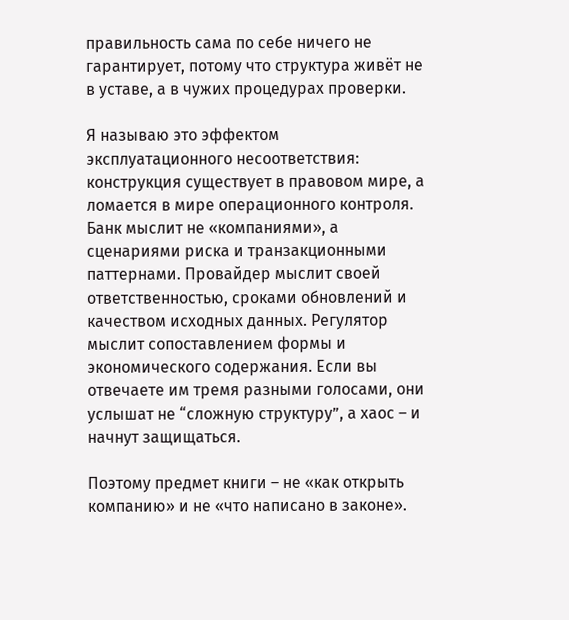правильность сама по себе ничего не гарантирует, потому что структура живёт не в уставе, а в чужих процедурах проверки.

Я называю это эффектом эксплуатационного несоответствия: конструкция существует в правовом мире, а ломается в мире операционного контроля. Банк мыслит не «компаниями», а сценариями риска и транзакционными паттернами. Провайдер мыслит своей ответственностью, сроками обновлений и качеством исходных данных. Регулятор мыслит сопоставлением формы и экономического содержания. Если вы отвечаете им тремя разными голосами, они услышат не “сложную структуру”, а хаос – и начнут защищаться.

Поэтому предмет книги – не «как открыть компанию» и не «что написано в законе».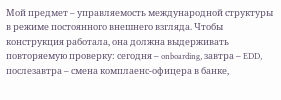Мой предмет – управляемость международной структуры в режиме постоянного внешнего взгляда. Чтобы конструкция работала, она должна выдерживать повторяемую проверку: сегодня – onboarding, завтра – EDD, послезавтра – смена комплаенс‑офицера в банке,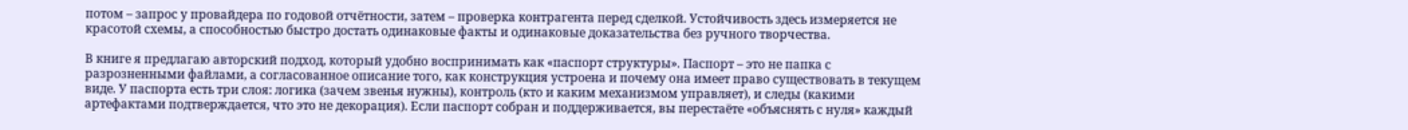потом – запрос у провайдера по годовой отчётности, затем – проверка контрагента перед сделкой. Устойчивость здесь измеряется не красотой схемы, а способностью быстро достать одинаковые факты и одинаковые доказательства без ручного творчества.

В книге я предлагаю авторский подход, который удобно воспринимать как «паспорт структуры». Паспорт – это не папка с разрозненными файлами, а согласованное описание того, как конструкция устроена и почему она имеет право существовать в текущем виде. У паспорта есть три слоя: логика (зачем звенья нужны), контроль (кто и каким механизмом управляет), и следы (какими артефактами подтверждается, что это не декорация). Если паспорт собран и поддерживается, вы перестаёте «объяснять с нуля» каждый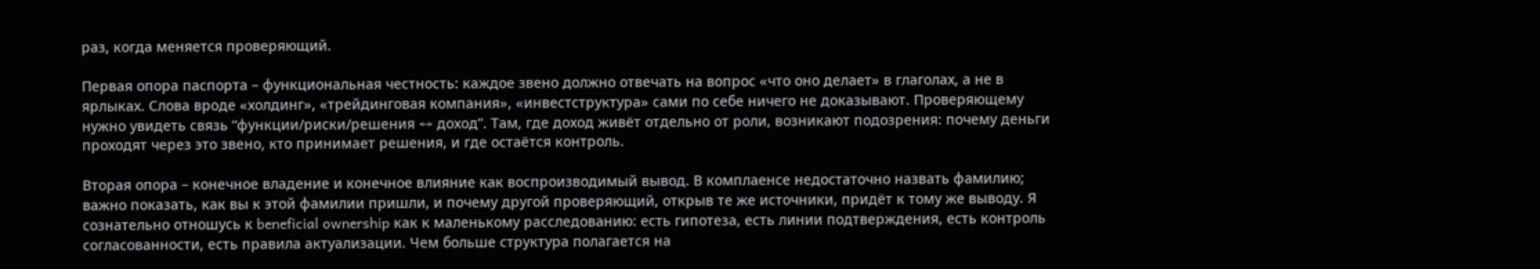раз, когда меняется проверяющий.

Первая опора паспорта – функциональная честность: каждое звено должно отвечать на вопрос «что оно делает» в глаголах, а не в ярлыках. Слова вроде «холдинг», «трейдинговая компания», «инвестструктура» сами по себе ничего не доказывают. Проверяющему нужно увидеть связь “функции/риски/решения ↔ доход”. Там, где доход живёт отдельно от роли, возникают подозрения: почему деньги проходят через это звено, кто принимает решения, и где остаётся контроль.

Вторая опора – конечное владение и конечное влияние как воспроизводимый вывод. В комплаенсе недостаточно назвать фамилию; важно показать, как вы к этой фамилии пришли, и почему другой проверяющий, открыв те же источники, придёт к тому же выводу. Я сознательно отношусь к beneficial ownership как к маленькому расследованию: есть гипотеза, есть линии подтверждения, есть контроль согласованности, есть правила актуализации. Чем больше структура полагается на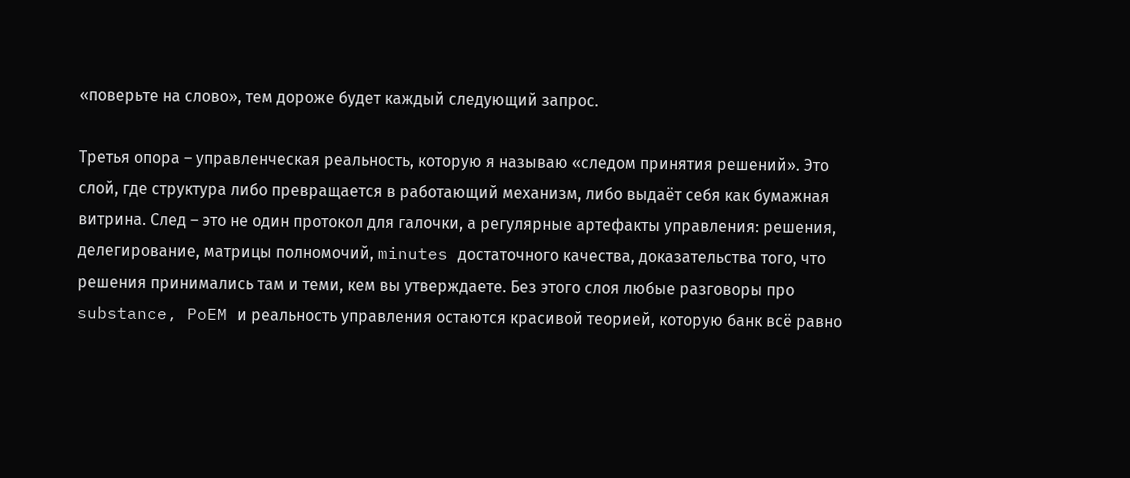«поверьте на слово», тем дороже будет каждый следующий запрос.

Третья опора – управленческая реальность, которую я называю «следом принятия решений». Это слой, где структура либо превращается в работающий механизм, либо выдаёт себя как бумажная витрина. След – это не один протокол для галочки, а регулярные артефакты управления: решения, делегирование, матрицы полномочий, minutes достаточного качества, доказательства того, что решения принимались там и теми, кем вы утверждаете. Без этого слоя любые разговоры про substance, PoEM и реальность управления остаются красивой теорией, которую банк всё равно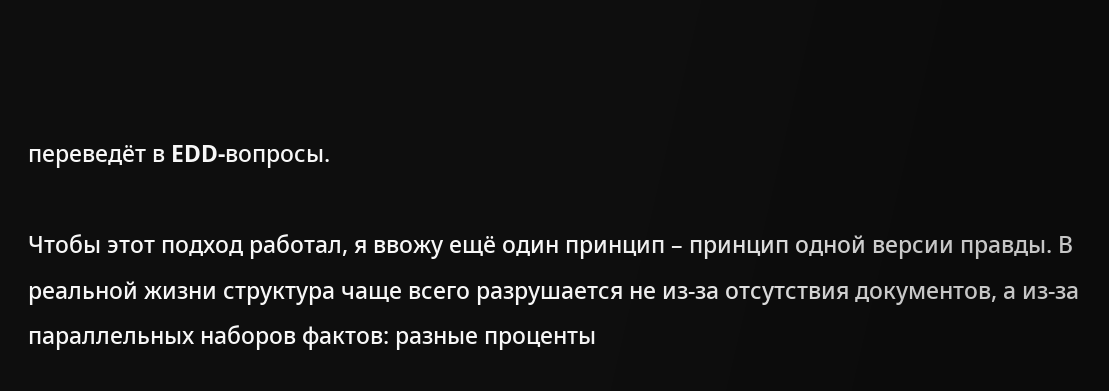переведёт в EDD‑вопросы.

Чтобы этот подход работал, я ввожу ещё один принцип – принцип одной версии правды. В реальной жизни структура чаще всего разрушается не из‑за отсутствия документов, а из‑за параллельных наборов фактов: разные проценты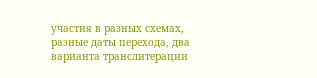участия в разных схемах, разные даты перехода, два варианта транслитерации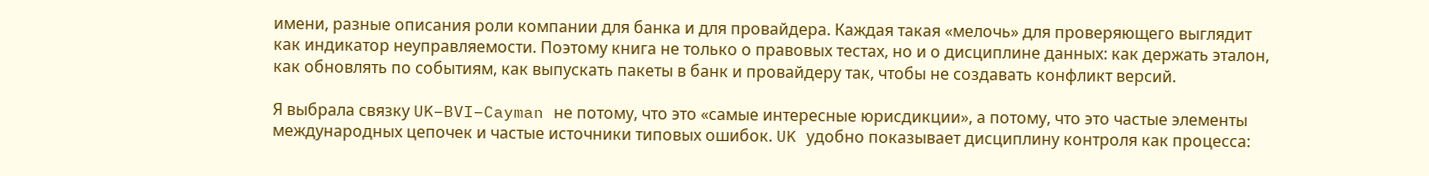имени, разные описания роли компании для банка и для провайдера. Каждая такая «мелочь» для проверяющего выглядит как индикатор неуправляемости. Поэтому книга не только о правовых тестах, но и о дисциплине данных: как держать эталон, как обновлять по событиям, как выпускать пакеты в банк и провайдеру так, чтобы не создавать конфликт версий.

Я выбрала связку UK–BVI–Cayman не потому, что это «самые интересные юрисдикции», а потому, что это частые элементы международных цепочек и частые источники типовых ошибок. UK удобно показывает дисциплину контроля как процесса: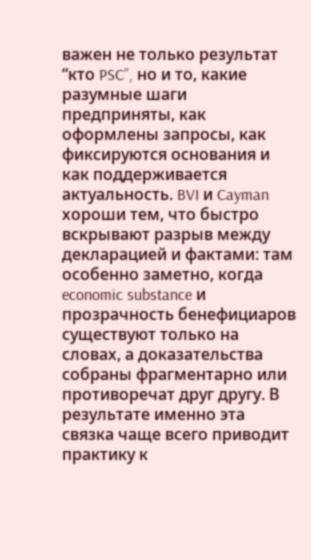важен не только результат “кто PSC”, но и то, какие разумные шаги предприняты, как оформлены запросы, как фиксируются основания и как поддерживается актуальность. BVI и Cayman хороши тем, что быстро вскрывают разрыв между декларацией и фактами: там особенно заметно, когда economic substance и прозрачность бенефициаров существуют только на словах, а доказательства собраны фрагментарно или противоречат друг другу. В результате именно эта связка чаще всего приводит практику к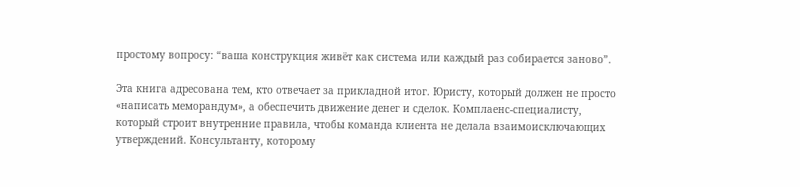простому вопросу: “ваша конструкция живёт как система или каждый раз собирается заново”.

Эта книга адресована тем, кто отвечает за прикладной итог. Юристу, который должен не просто «написать меморандум», а обеспечить движение денег и сделок. Комплаенс‑специалисту, который строит внутренние правила, чтобы команда клиента не делала взаимоисключающих утверждений. Консультанту, которому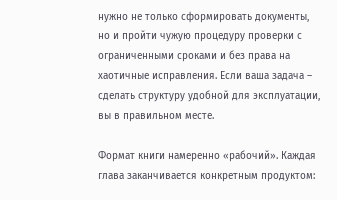нужно не только сформировать документы, но и пройти чужую процедуру проверки с ограниченными сроками и без права на хаотичные исправления. Если ваша задача – сделать структуру удобной для эксплуатации, вы в правильном месте.

Формат книги намеренно «рабочий». Каждая глава заканчивается конкретным продуктом: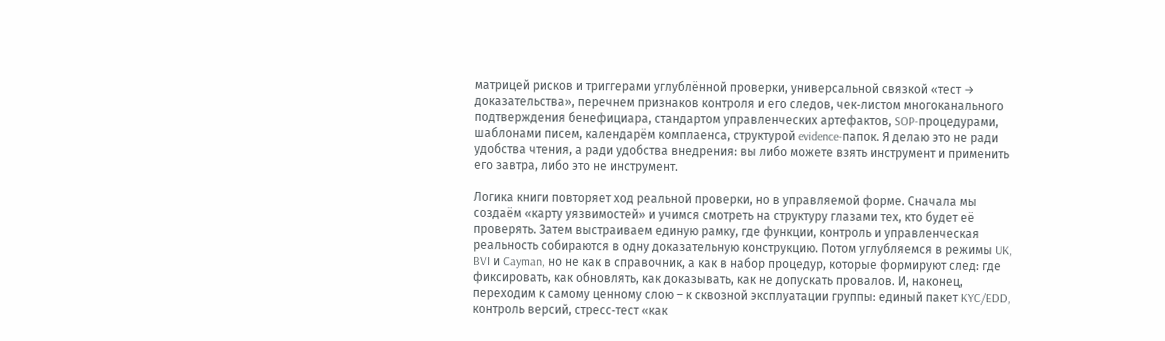матрицей рисков и триггерами углублённой проверки, универсальной связкой «тест → доказательства», перечнем признаков контроля и его следов, чек‑листом многоканального подтверждения бенефициара, стандартом управленческих артефактов, SOP‑процедурами, шаблонами писем, календарём комплаенса, структурой evidence‑папок. Я делаю это не ради удобства чтения, а ради удобства внедрения: вы либо можете взять инструмент и применить его завтра, либо это не инструмент.

Логика книги повторяет ход реальной проверки, но в управляемой форме. Сначала мы создаём «карту уязвимостей» и учимся смотреть на структуру глазами тех, кто будет её проверять. Затем выстраиваем единую рамку, где функции, контроль и управленческая реальность собираются в одну доказательную конструкцию. Потом углубляемся в режимы UK, BVI и Cayman, но не как в справочник, а как в набор процедур, которые формируют след: где фиксировать, как обновлять, как доказывать, как не допускать провалов. И, наконец, переходим к самому ценному слою – к сквозной эксплуатации группы: единый пакет KYC/EDD, контроль версий, стресс‑тест «как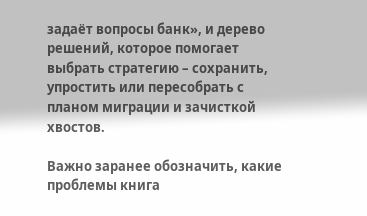задаёт вопросы банк», и дерево решений, которое помогает выбрать стратегию – сохранить, упростить или пересобрать с планом миграции и зачисткой хвостов.

Важно заранее обозначить, какие проблемы книга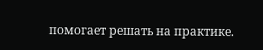помогает решать на практике.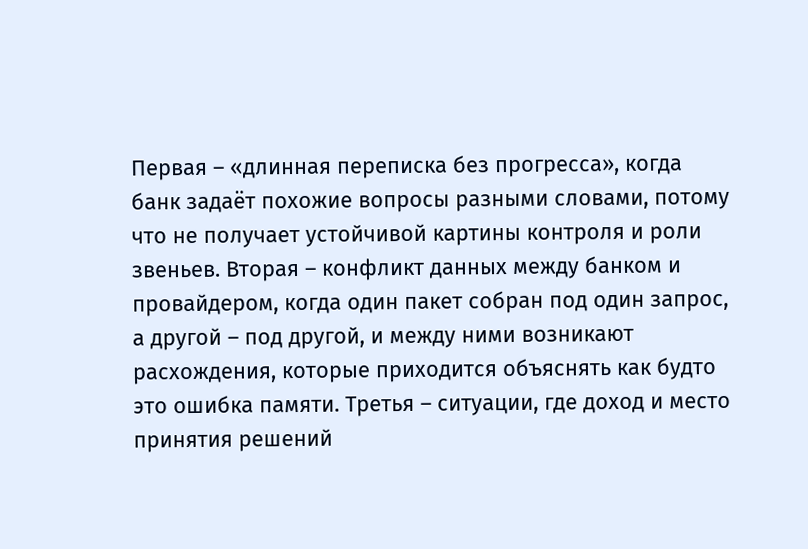Первая – «длинная переписка без прогресса», когда банк задаёт похожие вопросы разными словами, потому что не получает устойчивой картины контроля и роли звеньев. Вторая – конфликт данных между банком и провайдером, когда один пакет собран под один запрос, а другой – под другой, и между ними возникают расхождения, которые приходится объяснять как будто это ошибка памяти. Третья – ситуации, где доход и место принятия решений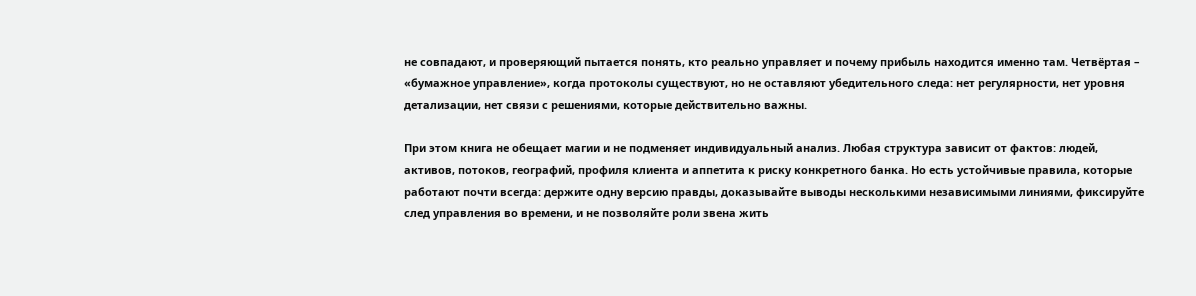не совпадают, и проверяющий пытается понять, кто реально управляет и почему прибыль находится именно там. Четвёртая – «бумажное управление», когда протоколы существуют, но не оставляют убедительного следа: нет регулярности, нет уровня детализации, нет связи с решениями, которые действительно важны.

При этом книга не обещает магии и не подменяет индивидуальный анализ. Любая структура зависит от фактов: людей, активов, потоков, географий, профиля клиента и аппетита к риску конкретного банка. Но есть устойчивые правила, которые работают почти всегда: держите одну версию правды, доказывайте выводы несколькими независимыми линиями, фиксируйте след управления во времени, и не позволяйте роли звена жить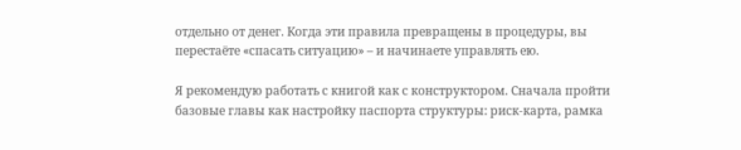отдельно от денег. Когда эти правила превращены в процедуры, вы перестаёте «спасать ситуацию» – и начинаете управлять ею.

Я рекомендую работать с книгой как с конструктором. Сначала пройти базовые главы как настройку паспорта структуры: риск‑карта, рамка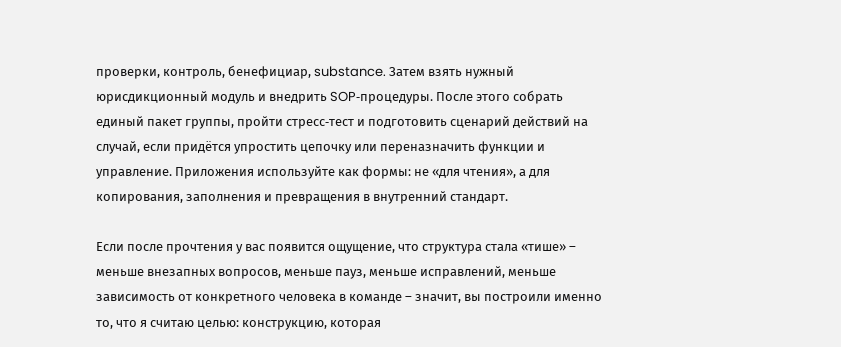проверки, контроль, бенефициар, substance. Затем взять нужный юрисдикционный модуль и внедрить SOP‑процедуры. После этого собрать единый пакет группы, пройти стресс‑тест и подготовить сценарий действий на случай, если придётся упростить цепочку или переназначить функции и управление. Приложения используйте как формы: не «для чтения», а для копирования, заполнения и превращения в внутренний стандарт.

Если после прочтения у вас появится ощущение, что структура стала «тише» – меньше внезапных вопросов, меньше пауз, меньше исправлений, меньше зависимость от конкретного человека в команде – значит, вы построили именно то, что я считаю целью: конструкцию, которая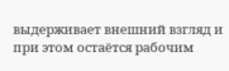выдерживает внешний взгляд и при этом остаётся рабочим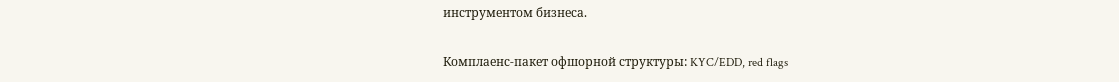инструментом бизнеса.

Комплаенс‑пакет офшорной структуры: KYC/EDD, red flags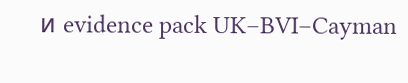и evidence pack UK–BVI–Cayman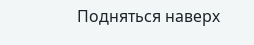Подняться наверх